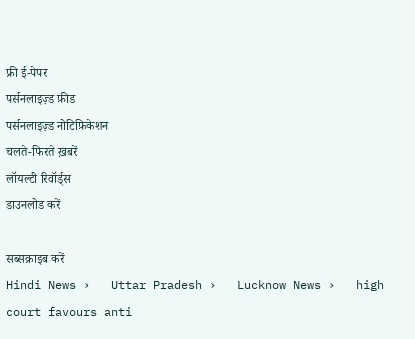फ्री ई-पेपर
पर्सनलाइज़्ड फ़ीड
पर्सनलाइज़्ड नोटिफ़िकेशन
चलते-फिरते ख़बरें
लॉयल्टी रिवॉर्ड्स
डाउनलोड करें

सब्सक्राइब करें
Hindi News ›   Uttar Pradesh ›   Lucknow News ›   high court favours anti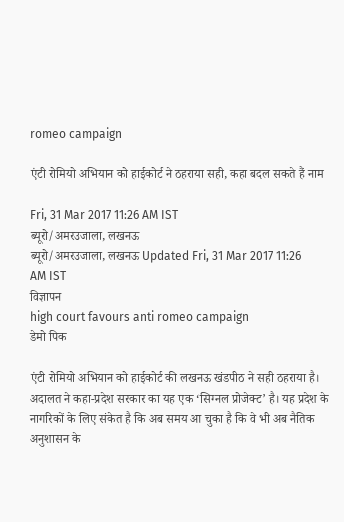romeo campaign

एंटी रोमियो अभियान को हाईकोर्ट ने ठहराया सही, कहा बदल सकते हैं नाम

Fri, 31 Mar 2017 11:26 AM IST
ब्यूरो/अमरउजाला, लखनऊ
ब्यूरो/अमरउजाला, लखनऊ Updated Fri, 31 Mar 2017 11:26 AM IST
विज्ञापन
high court favours anti romeo campaign
डेमो प‌िक

एंटी रोमियो अभियान को हाईकोर्ट की लखनऊ खंडपीठ ने सही ठहराया है। अदालत ने कहा-प्रदेश सरकार का यह एक ‘सिग्नल प्रोजेक्ट’ है। यह प्रदेश के नागरिकों के लिए संकेत है कि अब समय आ चुका है कि वे भी अब नैतिक अनुशासन के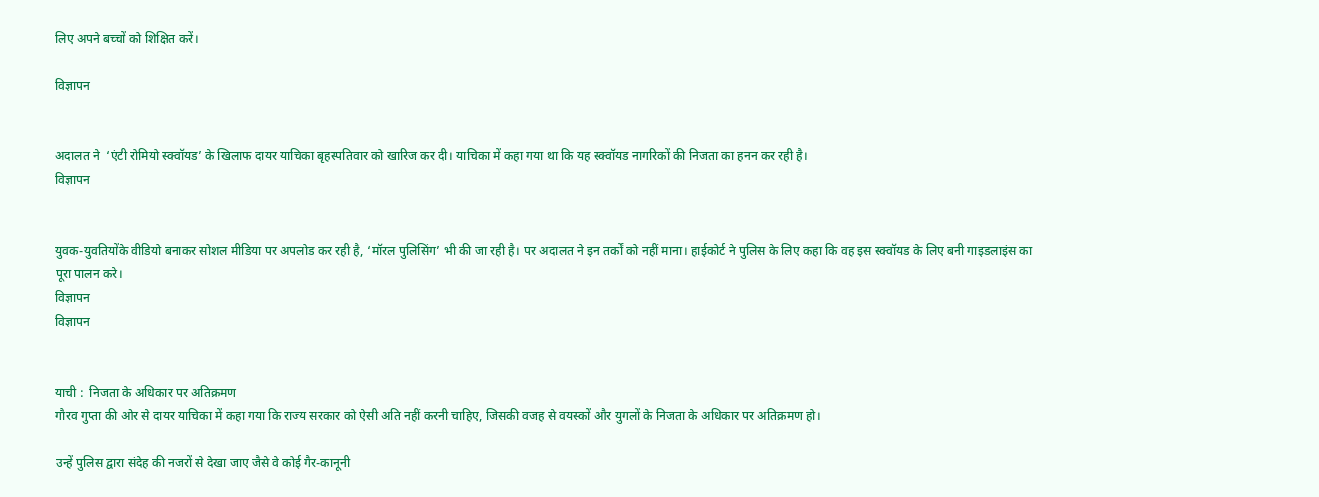लिए अपने बच्चों को शिक्षित करें।

विज्ञापन


अदालत ने  ‘एंटी रोमियो स्क्वॉयड’ के खिलाफ दायर याचिका बृहस्पतिवार को खारिज कर दी। याचिका में कहा गया था कि यह स्क्वॉयड नागरिकों की निजता का हनन कर रही है।
विज्ञापन


युवक-युवतियोंके वीडियो बनाकर सोशल मीडिया पर अपलोड कर रही है, ‘मॉरल पुलिसिंग’ भी की जा रही है। पर अदालत ने इन तर्कों को नहीं माना। हाईकोर्ट ने पुलिस के लिए कहा कि वह इस स्क्वॉयड के लिए बनी गाइडलाइंस का पूरा पालन करे।
विज्ञापन
विज्ञापन


याची :  निजता के अधिकार पर अतिक्रमण
गौरव गुप्ता की ओर से दायर याचिका में कहा गया कि राज्य सरकार को ऐसी अति नहीं करनी चाहिए, जिसकी वजह से वयस्कों और युगलों के निजता के अधिकार पर अतिक्रमण हो।

उन्हें पुलिस द्वारा संदेह की नजरों से देखा जाए जैसे वे कोई गैर-कानूनी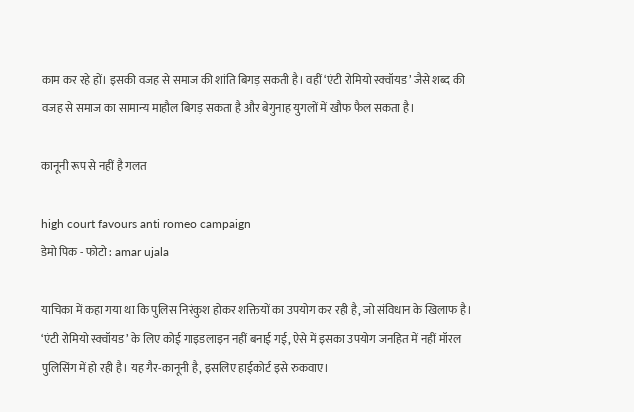काम कर रहे हों। इसकी वजह से समाज की शांति बिगड़ सकती है। वहीं ‘एंटी रोमियो स्क्वॉयड’ जैसे शब्द की वजह से समाज का सामान्य माहौल बिगड़ सकता है और बेगुनाह युगलों में खौफ फैल सकता है।

कानूनी रूप से नहीं है गलत

high court favours anti romeo campaign
डेमो प‌िक - फोटो : amar ujala

याचिका में कहा गया था कि पुलिस निरंकुश होकर शक्तियों का उपयोग कर रही है, जो संविधान के खिलाफ है। ‘एंटी रोमियो स्क्वॉयड’ के लिए कोई गाइडलाइन नहीं बनाई गई, ऐसे में इसका उपयोग जनहित में नहीं मॉरल पुलिसिंग में हो रही है। यह गैर-कानूनी है, इसलिए हाईकोर्ट इसे रुकवाए।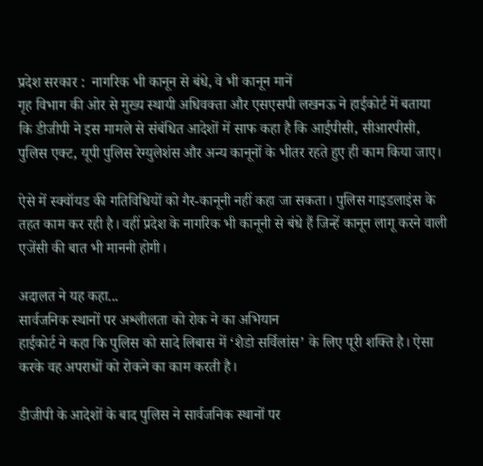प्रदेश सरकार :  नागरिक भी कानून से बंधे, वे भी कानून मानें
गृह विभाग की ओर से मुख्य स्थायी अधिवक्ता और एसएसपी लखनऊ ने हाईकोर्ट में बताया कि डीजीपी ने इस मामले से संबंधित आदेशों में साफ कहा है कि आईपीसी, सीआरपीसी, पुलिस एक्ट, यूपी पुलिस रेग्युलेशंस और अन्य कानूनों के भीतर रहते हुए ही काम किया जाए।

ऐसे में स्क्वॉयड की गतिविधियों को गैर-कानूनी नहीं कहा जा सकता। पुलिस गाइडलाइंस के तहत काम कर रही है। वहीं प्रदेश के नागरिक भी कानूनी से बंधे हैं जिन्हें कानून लागू करने वाली एजेंसी की बात भी माननी होगी।

अदालत ने यह कहा...
सार्वजनिक स्थानों पर अश्लीलता को रोक ने का अभियान
हाईकोर्ट ने कहा कि पुलिस को सादे लिबास में ‘शैडो सर्विलांस’ के लिए पूरी शक्ति है। ऐसा करके वह अपराधों को रोकने का काम करती है।

डीजीपी के आदेशों के बाद पुलिस ने सार्वजनिक स्थानों पर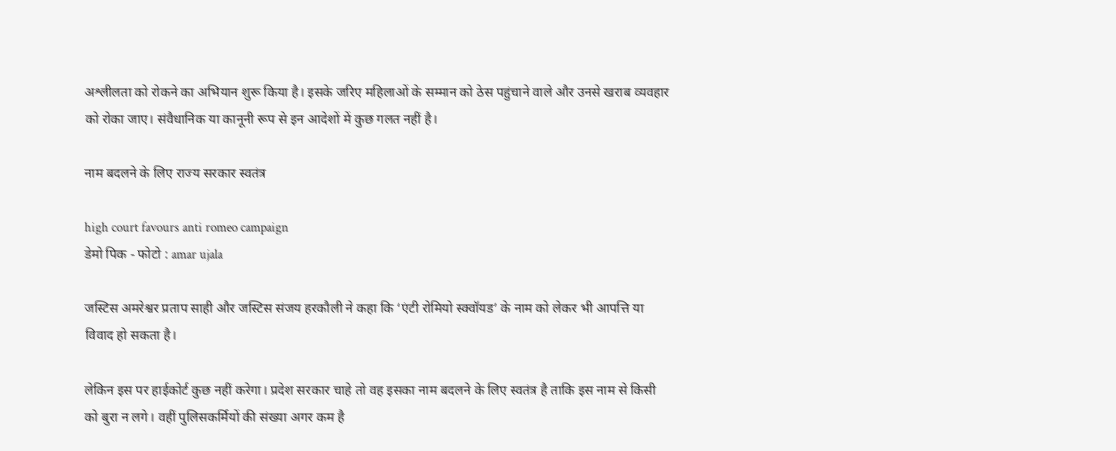अश्लीलता को रोकने का अभियान शुरू किया है। इसके जरिए महिलाओं के सम्मान को ठेस पहुंचाने वाले और उनसे खराब व्यवहार को रोका जाए। संवैधानिक या कानूनी रूप से इन आदेशों में कुछ गलत नहीं है।

नाम बदलने के लिए राज्य सरकार स्वतंत्र

high court favours anti romeo campaign
डेमो प‌िक - फोटो : amar ujala

जस्टिस अमरेश्वर प्रताप साही और जस्टिस संजय हरकौली ने कहा कि ‘एंटी रोमियो स्क्वॉयड’ के नाम को लेकर भी आपत्ति या विवाद हो सकता है।

लेकिन इस पर हाईकोर्ट कुछ नहीं करेगा। प्रदेश सरकार चाहे तो वह इसका नाम बदलने के लिए स्वतंत्र है ताकि इस नाम से किसी को बुरा न लगे। वहीं पुलिसकर्मियों की संख्या अगर कम है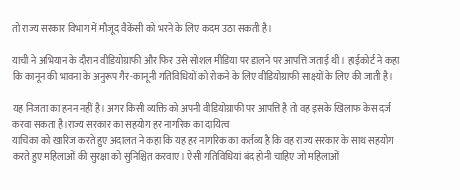तो राज्य सरकार विभाग में मौजूद वैकेंसी को भरने के लिए कदम उठा सकती है।

याची ने अभियान के दौरान वीडियोग्राफी और फिर उसे सोशल मीडिया पर डालने पर आपत्ति जताई थी। हाईकोर्ट ने कहा कि कानून की भावना के अनुरूप गैर-कानूनी गतिविधियों को रोकने के लिए वीडियोग्राफी साक्ष्यों के लिए की जाती है।

यह निजता का हनन नहीं है। अगर किसी व्यक्ति को अपनी वीडियोग्राफी पर आपत्ति है तो वह इसके खिलाफ केस दर्ज करवा सकता है।राज्य सरकार का सहयोग हर नागरिक का दायित्व
याचिका को खारिज करते हुए अदालत ने कहा कि यह हर नागरिक का कर्तव्य है कि वह राज्य सरकार के साथ सहयोग करते हुए महिलाओं की सुरक्षा को सुनिश्चित करवाए। ऐसी गतिविधियां बंद होनी चाहिए जो महिलाओं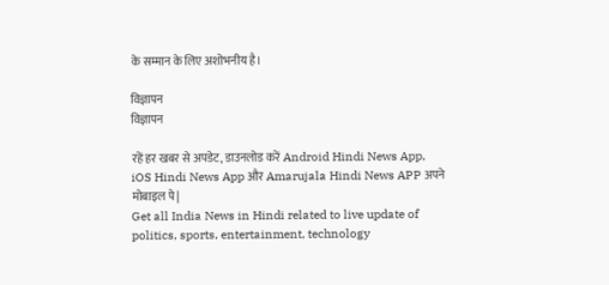के सम्मान के लिए अशोभनीय है।

विज्ञापन
विज्ञापन

रहें हर खबर से अपडेट, डाउनलोड करें Android Hindi News App, iOS Hindi News App और Amarujala Hindi News APP अपने मोबाइल पे|
Get all India News in Hindi related to live update of politics, sports, entertainment, technology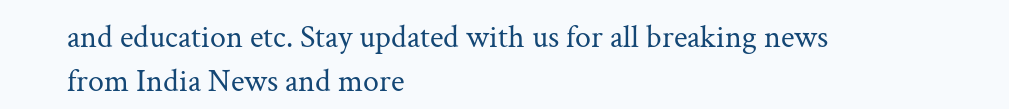and education etc. Stay updated with us for all breaking news from India News and more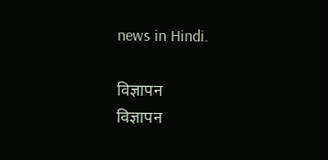news in Hindi.

विज्ञापन
विज्ञापन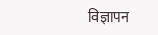विज्ञापन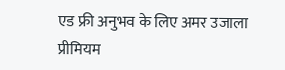एड फ्री अनुभव के लिए अमर उजाला प्रीमियम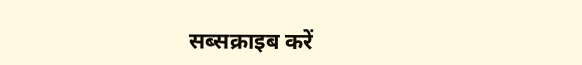सब्सक्राइब करें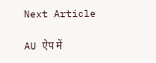Next Article

AU ऐप में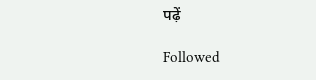पढ़ें

Followed